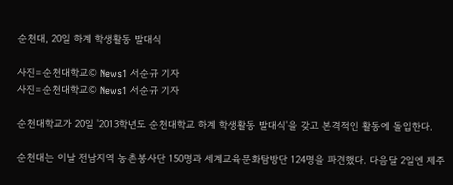순천대, 20일 하계 학생활동 발대식

사진=순천대학교© News1 서순규 기자
사진=순천대학교© News1 서순규 기자

순천대학교가 20일 '2013학년도 순천대학교 하계 학생활동 발대식'을 갖고 본격적인 활동에 돌입한다.

순천대는 이날 전남지역 농촌봉사단 150명과 세계교육문화탐방단 124명을 파견했다. 다음달 2일엔 제주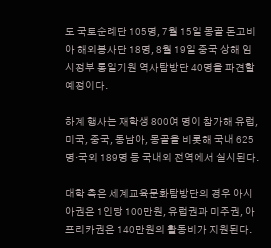도 국토순례단 105명, 7월 15일 몽골 돈고비아 해외봉사단 18명, 8월 19일 중국 상해 임시정부 통일기원 역사탐방단 40명을 파견할 예정이다.

하계 행사는 재학생 800여 명이 참가해 유럽, 미국, 중국, 동남아, 몽골을 비롯해 국내 625명·국외 189명 등 국내외 전역에서 실시된다.

대학 측은 세계교육문화탐방단의 경우 아시아권은 1인당 100만원, 유럽권과 미주권, 아프리카권은 140만원의 활동비가 지원된다.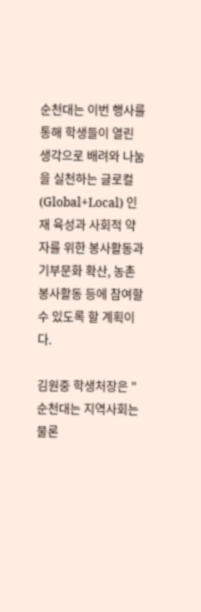순천대는 이번 행사를 통해 학생들이 열린 생각으로 배려와 나눔을 실천하는 글로컬(Global+Local) 인재 육성과 사회적 약자를 위한 봉사활동과 기부문화 확산, 농촌봉사활동 등에 참여할 수 있도록 할 계획이다.

김원중 학생처장은 "순천대는 지역사회는 물론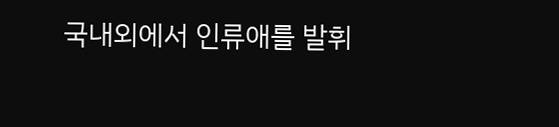국내외에서 인류애를 발휘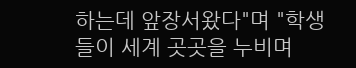하는데 앞장서왔다"며 "학생들이 세계 곳곳을 누비며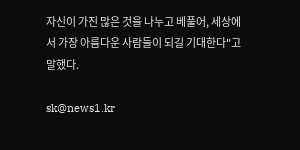자신이 가진 많은 것을 나누고 베풀어, 세상에서 가장 아름다운 사람들이 되길 기대한다"고 말했다.

sk@news1.kr